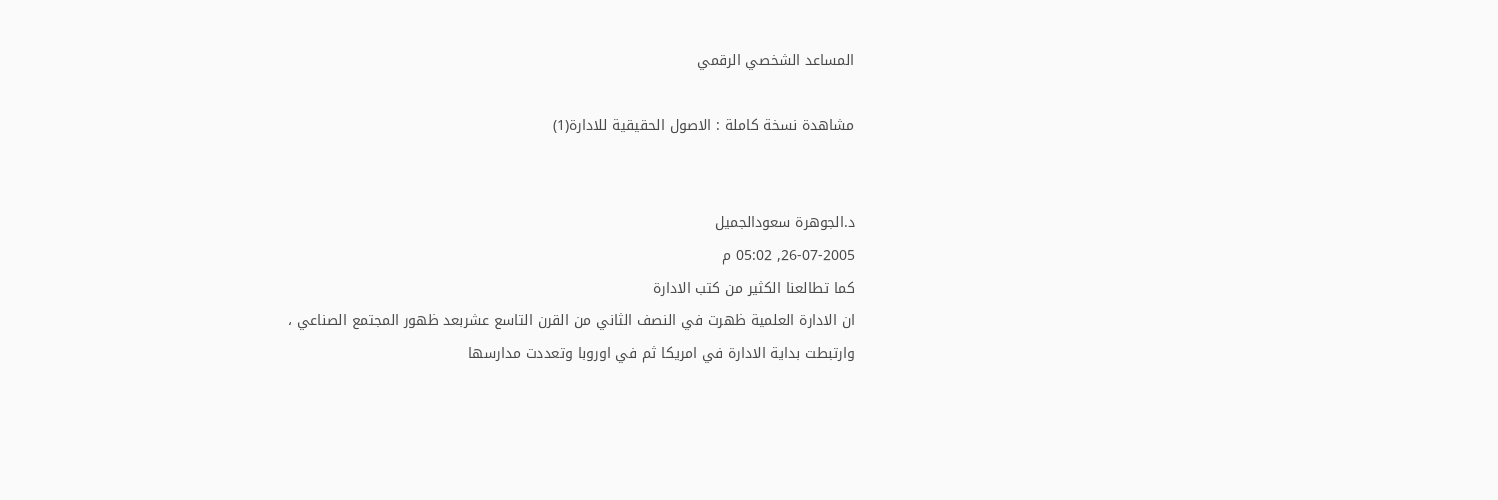المساعد الشخصي الرقمي

مشاهدة نسخة كاملة : الاصول الحقيقية للادارة(1)


د.الجوهرة سعودالجميل
26-07-2005, 05:02 م
كما تطالعنا الكثير من كتب الادارة
ان الادارة العلمية ظهرت في النصف الثاني من القرن التاسع عشربعد ظهور المجتمع الصناعي ،
وارتبطت بداية الادارة في امريكا ثم في اوروبا وتعددت مدارسها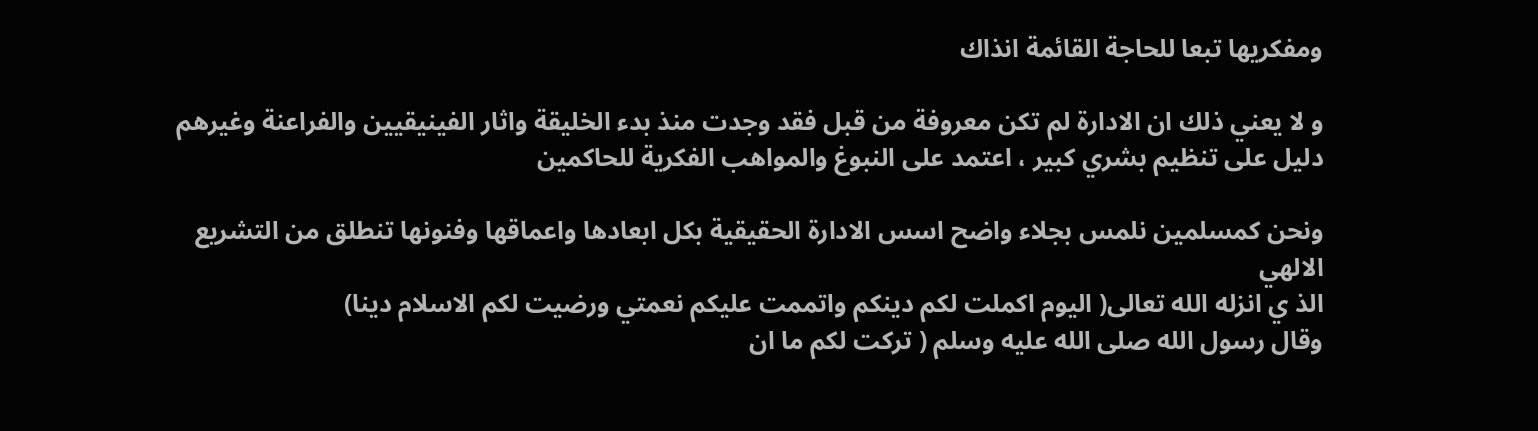ومفكريها تبعا للحاجة القائمة انذاك

و لا يعني ذلك ان الادارة لم تكن معروفة من قبل فقد وجدت منذ بدء الخليقة واثار الفينيقيين والفراعنة وغيرهم دليل على تنظيم بشري كبير ، اعتمد على النبوغ والمواهب الفكرية للحاكمين

ونحن كمسلمين نلمس بجلاء واضح اسس الادارة الحقيقية بكل ابعادها واعماقها وفنونها تنطلق من التشريع الالهي
الذ ي انزله الله تعالى( اليوم اكملت لكم دينكم واتممت عليكم نعمتي ورضيت لكم الاسلام دينا)
وقال رسول الله صلى الله عليه وسلم ( تركت لكم ما ان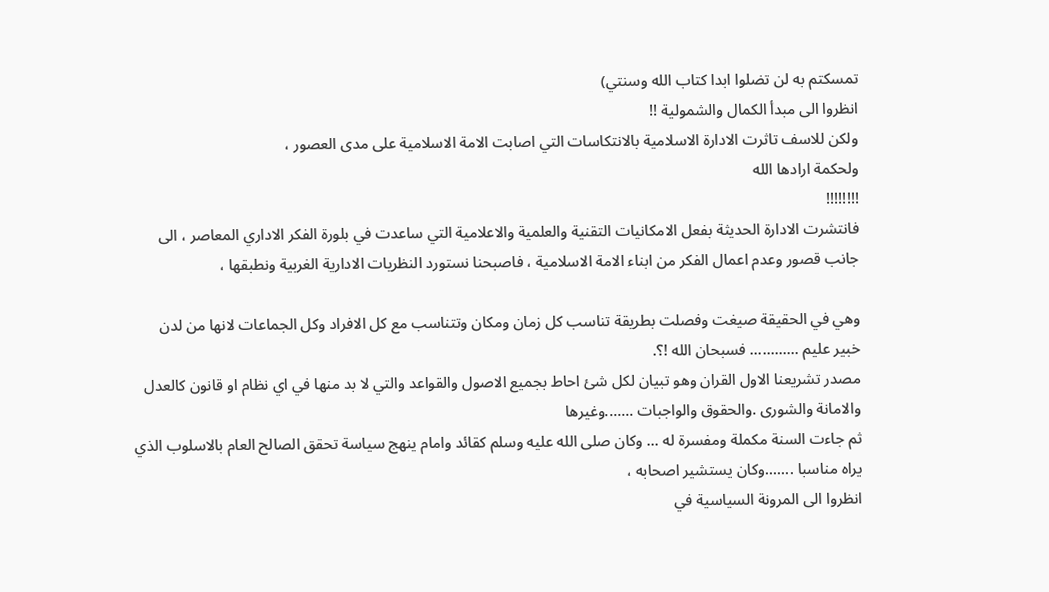تمسكتم به لن تضلوا ابدا كتاب الله وسنتي)
انظروا الى مبدأ الكمال والشمولية !!
ولكن للاسف تاثرت الادارة الاسلامية بالانتكاسات التي اصابت الامة الاسلامية على مدى العصور ،
ولحكمة ارادها الله
!!!!!!!!
فانتشرت الادارة الحديثة بفعل الامكانيات التقنية والعلمية والاعلامية التي ساعدت في بلورة الفكر الاداري المعاصر ، الى جانب قصور وعدم اعمال الفكر من ابناء الامة الاسلامية ، فاصبحنا نستورد النظريات الادارية الغربية ونطبقها ،

وهي في الحقيقة صيغت وفصلت بطريقة تناسب كل زمان ومكان وتتناسب مع كل الافراد وكل الجماعات لانها من لدن خبير عليم ............ فسبحان الله !؟.
مصدر تشريعنا الاول القران وهو تبيان لكل شئ احاط بجميع الاصول والقواعد والتي لا بد منها في اي نظام او قانون كالعدل والامانة والشورى .والحقوق والواجبات .......وغيرها
ثم جاءت السنة مكملة ومفسرة له ... وكان صلى الله عليه وسلم كقائد وامام ينهج سياسة تحقق الصالح العام بالاسلوب الذي يراه مناسبا .......وكان يستشير اصحابه ،
انظروا الى المرونة السياسية في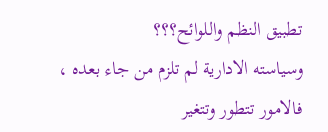تطبيق النظم واللوائح؟؟؟
وسياسته الادارية لم تلزم من جاء بعده ، فالامور تتطور وتتغير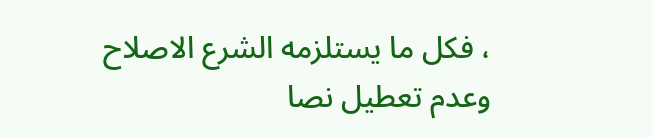، فكل ما يستلزمه الشرع الاصلاح وعدم تعطيل نصا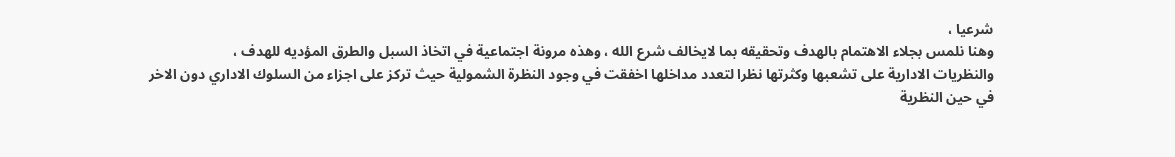شرعيا ،
وهنا نلمس بجلاء الاهتمام بالهدف وتحقيقه بما لايخالف شرع الله ، وهذه مرونة اجتماعية في اتخاذ السبل والطرق المؤديه للهدف ،
والنظريات الادارية على تشعبها وكثرتها نظرا لتعدد مداخلها اخفقت في وجود النظرة الشمولية حيث تركز على اجزاء من السلوك الاداري دون الاخر
في حين النظرية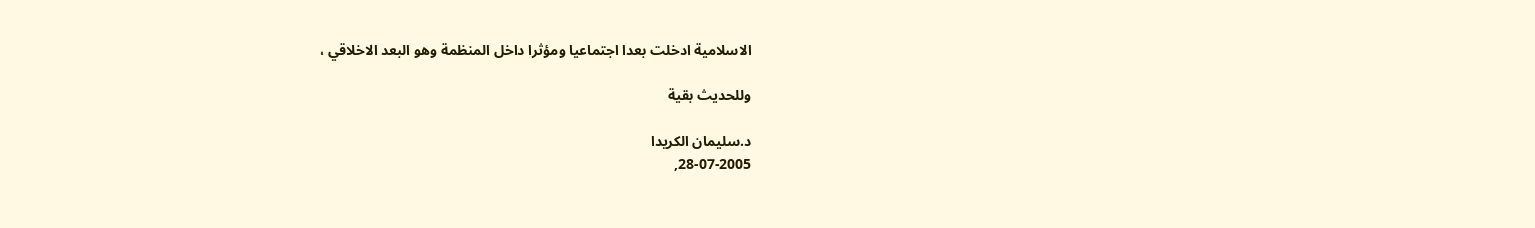الاسلامية ادخلت بعدا اجتماعيا ومؤثرا داخل المنظمة وهو البعد الاخلاقي ،

وللحديث بقية

د.سليمان الكريدا
28-07-2005,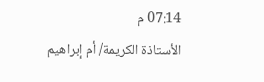07:14 م
الأستاذة الكريمة/ أم إبراهيم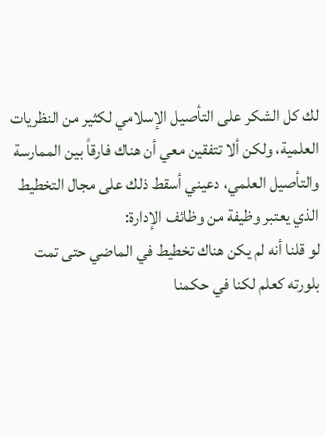لك كل الشكر على التأصيل الإسلامي لكثير من النظريات العلمية، ولكن ألا تتفقين معي أن هناك فارقاً بين الممارسة والتأصيل العلمي، دعيني أسقط ذلك على مجال التخطيط الذي يعتبر وظيفة من وظائف الإدارة:
لو قلنا أنه لم يكن هناك تخطيط في الماضي حتى تمت بلورته كعلم لكنا في حكمنا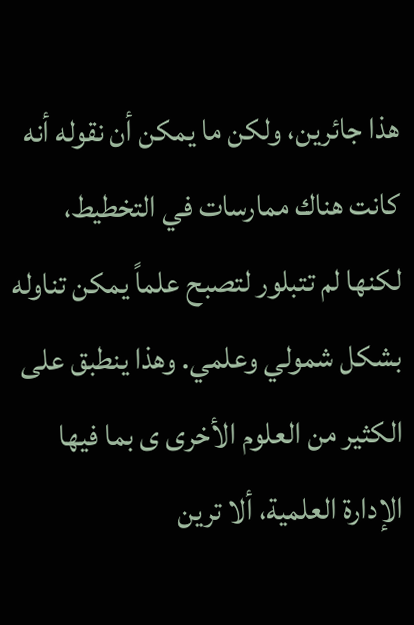هذا جائرين، ولكن ما يمكن أن نقوله أنه كانت هناك ممارسات في التخطيط، لكنها لم تتبلور لتصبح علماً يمكن تناوله بشكل شمولي وعلمي. وهذا ينطبق على الكثير من العلوم الأخرى ى بما فيها الإدارة العلمية، ألا ترين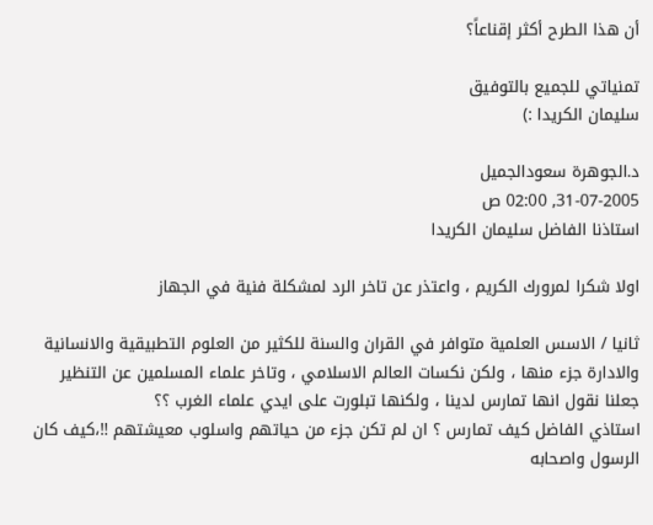أن هذا الطرح أكثر إقناعاً؟

تمنياتي للجميع بالتوفيق
سليمان الكريدا :)

د.الجوهرة سعودالجميل
31-07-2005, 02:00 ص
استاذنا الفاضل سليمان الكريدا

اولا شكرا لمرورك الكريم ، واعتذر عن تاخر الرد لمشكلة فنية في الجهاز

ثانيا / الاسس العلمية متوافر في القران والسنة للكثير من العلوم التطبيقية والانسانية والادارة جزء منها ، ولكن نكسات العالم الاسلامي ، وتاخر علماء المسلمين عن التنظير جعلنا نقول انها تمارس لدينا ، ولكنها تبلورت على ايدي علماء الغرب ؟؟
استاذي الفاضل كيف تمارس ؟ ان لم تكن جزء من حياتهم واسلوب معيشتهم !!،كيف كان الرسول واصحابه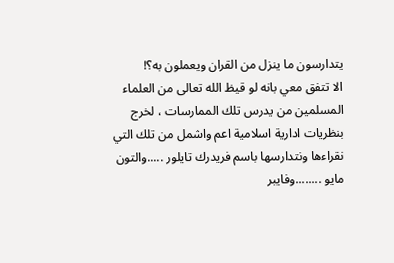يتدارسون ما ينزل من القران ويعملون به؟!
الا تتفق معي بانه لو قيظ الله تعالى من العلماء المسلمين من يدرس تلك الممارسات ، لخرج بنظريات ادارية اسلامية اعم واشمل من تلك التي نقراءها ونتدارسها باسم فريدرك تايلور .....والتون مايو ........وفايبر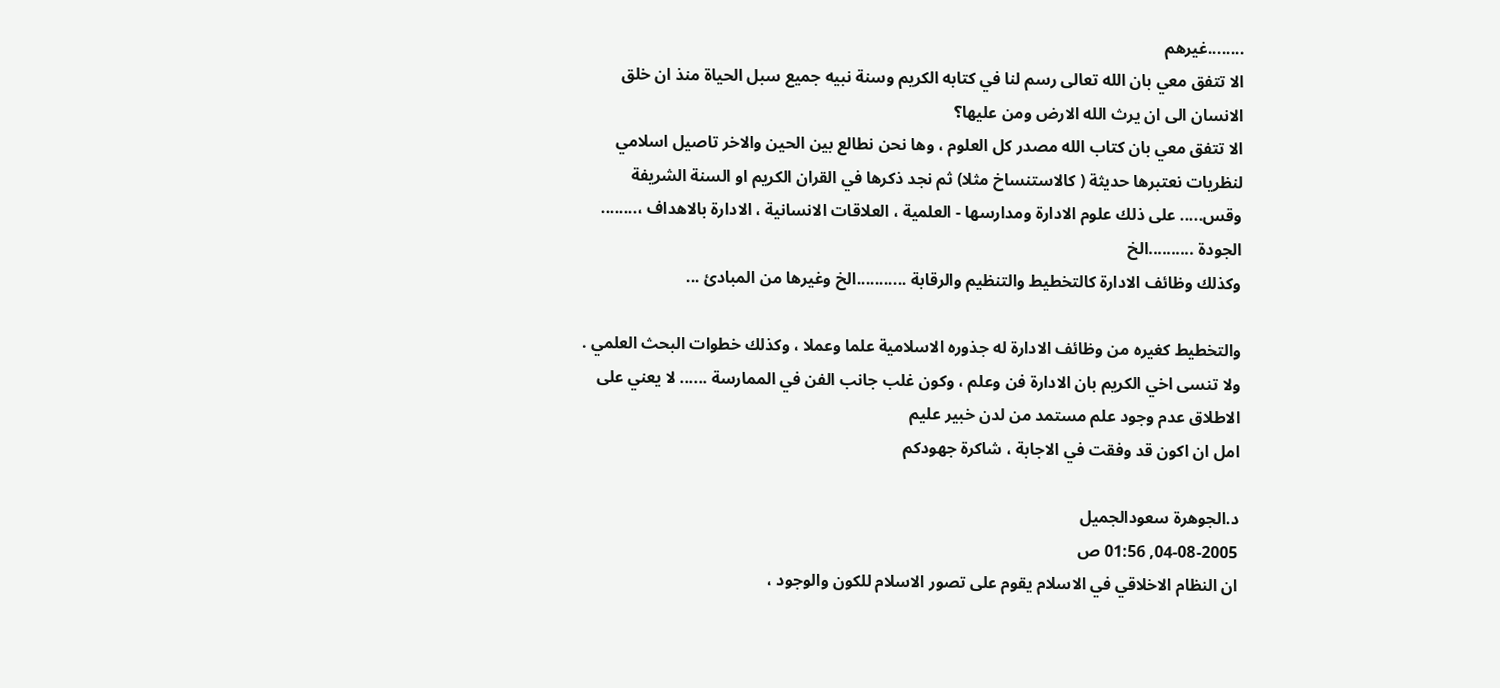........غيرهم
الا تتفق معي بان الله تعالى رسم لنا في كتابه الكريم وسنة نبيه جميع سبل الحياة منذ ان خلق الانسان الى ان يرث الله الارض ومن عليها؟
الا تتفق معي بان كتاب الله مصدر كل العلوم ، وها نحن نطالع بين الحين والاخر تاصيل اسلامي لنظريات نعتبرها حديثة ( كالاستنساخ مثلا) ثم نجد ذكرها في القران الكريم او السنة الشريفة
وقس..... على ذلك علوم الادارة ومدارسها - العلمية ، العلاقات الانسانية ، الادارة بالاهداف ،........ الجودة ..........الخ
وكذلك وظائف الادارة كالتخطيط والتنظيم والرقابة ...........الخ وغيرها من المبادئ ...

والتخطيط كغيره من وظائف الادارة له جذوره الاسلامية علما وعملا ، وكذلك خطوات البحث العلمي .
ولا تنسى اخي الكريم بان الادارة فن وعلم ، وكون غلب جانب الفن في الممارسة ...... لا يعني على الاطلاق عدم وجود علم مستمد من لدن خبير عليم
امل ان اكون قد وفقت في الاجابة ، شاكرة جهودكم

د.الجوهرة سعودالجميل
04-08-2005, 01:56 ص
ان النظام الاخلاقي في الاسلام يقوم على تصور الاسلام للكون والوجود ،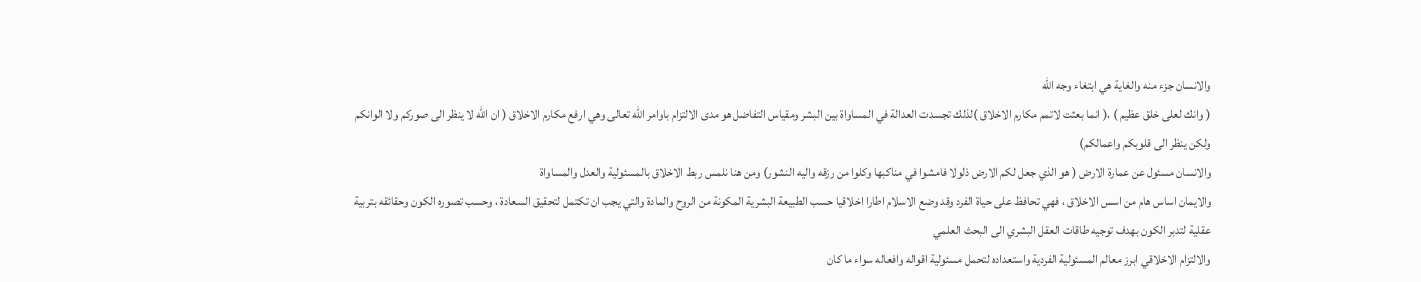والانسان جزء منه والغاية هي ابتغاء وجه الله
( وانك لعلى خلق عظيم ) ،( انما بعثت لاتمم مكارم الاخلاق )لذلك تجسدت العدالة في المساواة بين البشر ومقياس التفاضل هو مدى الالتزام باوامر الله تعالى وهي ارفع مكارم الاخلاق ( ان الله لا ينظر الى صوركم ولا الوانكم ولكن ينظر الى قلوبكم واعمالكم)
والانسان مسئول عن عمارة الارض ( هو الذي جعل لكم الارض ذلولا فامشوا في مناكبها وكلوا من رزقه واليه النشور) ومن هنا نلمس ربط الاخلاق بالمسئولية والعدل والمساواة
والايمان اساس هام من اسس الاخلاق ، فهي تحافظ على حياة الفرد وقد وضع الاسلام اطارا اخلاقيا حسب الطبيعة البشرية المكونة من الروح والمادة والتي يجب ان تكتمل لتحقيق السعادة ، وحسب تصوره الكون وحقائقه بتربية عقلية لتدبر الكون بهدف توجيه طاقات العقل البشري الى البحث العلمي
والالتزام الاخلاقي ابرز معالم المسئولية الفردية واستعداده لتحمل مسئولية اقواله وافعاله سواء ما كان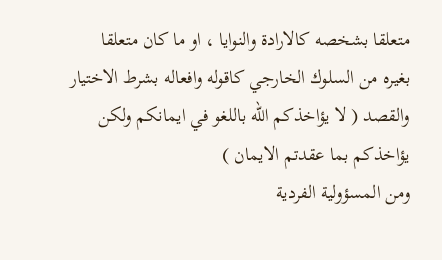متعلقا بشخصه كالارادة والنوايا ، او ما كان متعلقا بغيره من السلوك الخارجي كاقوله وافعاله بشرط الاختيار والقصد ( لا يؤاخذكم الله باللغو في ايمانكم ولكن يؤاخذكم بما عقدتم الايمان )
ومن المسؤولية الفردية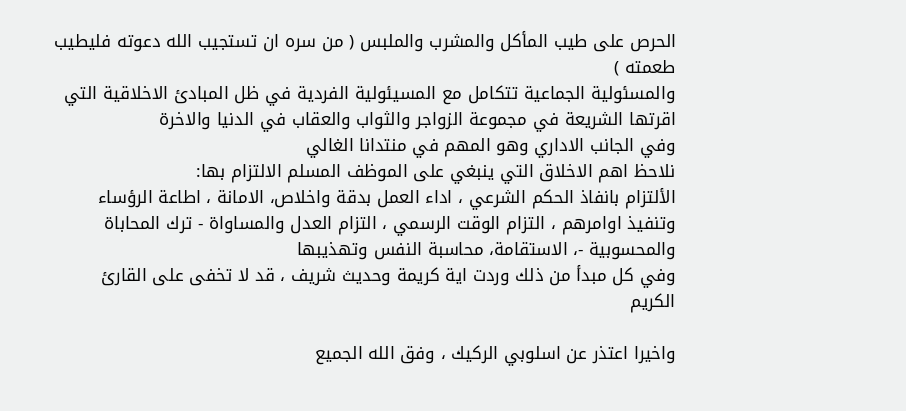الحرص على طيب المأكل والمشرب والملبس ( من سره ان تستجيب الله دعوته فليطيب طعمته )
والمسئولية الجماعية تتكامل مع المسيئولية الفردية في ظل المبادئ الاخلاقية التي اقرتها الشريعة في مجموعة الزواجر والثواب والعقاب في الدنيا والاخرة
وفي الجانب الاداري وهو المهم في منتدانا الغالي
نلاحظ اهم الاخلاق التي ينبغي على الموظف المسلم الالتزام بها:
الألتزام بانفاذ الحكم الشرعي ، اداء العمل بدقة واخلاص، الامانة ، اطاعة الرؤساء وتنفيذ اوامرهم ، التزام الوقت الرسمي ، التزام العدل والمساواة - ترك المحاباة والمحسوبية -، الاستقامة، محاسبة النفس وتهذيبها
وفي كل مبدأ من ذلك وردت اية كريمة وحديث شريف ، قد لا تخفى على القارئ الكريم

واخيرا اعتذر عن اسلوبي الركيك ، وفق الله الجميع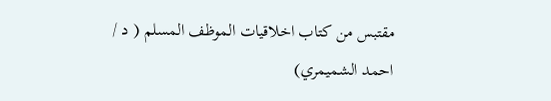مقتبس من كتاب اخلاقيات الموظف المسلم ( د / احمد الشميمري)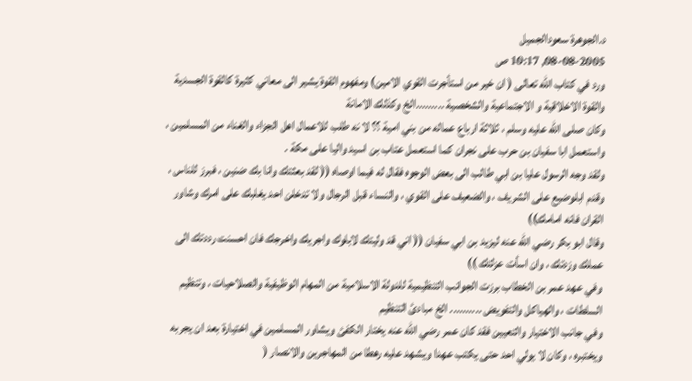د.الجوهرة سعودالجميل
08-08-2005, 10:17 ص
ورد في كتاب الله تعالى ( ان خير من استأجرت القوي الامين) ومفهوم القوة يشير الى معاني كثيرة كالقوة الجسدية والقوة الاخلاقية و الاجتماعية والشخصية .........الخ وكذلك الامانة
وكان صلى الله عليه وسلم ، ثلاثة ارباع عماله من بني امية ؟؟ لا نه طلب للاعمال اهل الجزاء والغناء من المسلمين ، واستعمل ابا سفيان بن حرب على نجران كما استعمل عتاب بن اسيد واليا على مكة .
ولقد وجه الرسول عليا بن ابي طالب الى بعض الوجوه فقال له فيما اوصاه (( لقد بعثتك وانا بك ضنين ، فبرز للناس ، وقدم ابلوضيع على الشريف ، والضعيف على القوي ، والنساء قبل الرجال ولا تدخلن احد يغلبك على امرك وشاور القران فانه امامك))
وقال ابو بكر رضي الله عنه ليزيد بن ابي سفيان (( اني قد وليتك لابلوك واجريك واخرجك فان احسنت رددتك الى عملك وزدتك ، وان اسأت عزلتك ))
وفي عهد عمر بن الخطاب برزت الجوانب التنظيمية للدولة الاسلامية من المهام الوظيفية والصلاحيات ، وتنظيم السلطات ، والهياكل والتفويض .......... الخ مبادئ التنظيم
وفي جانب الاختيار والتعيين فقد كان عمر رضي الله عنه يختار الكفئ ويشاور المسلمين في اختيارة بعد ان يجربه ويختبره ، وكان لا يولي احد حتى يكتب عهدا ويشهد عليه رهطا من المهاجرين والانصار (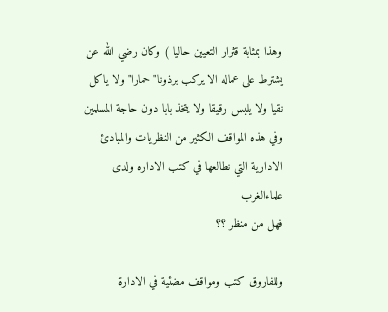وهذا بمثابة قثرار التعيين حاليا ) وكان رضي الله عن يشترط على عماله الا يركب برذونا" حمارا" ولا ياكل نقيا ولا يلبس رقيقا ولا يتخذ بابا دون حاجة المسلمين
وفي هذه المواقف الكثير من النظريات والمبادئ الادارية التي نطالعها في كتب الاداره ولدى علماءالغرب
فهل من منظر ؟؟

وللفاروق كتب ومواقف مضئية في الادارة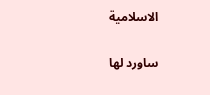الاسلامية

ساورد لها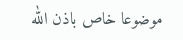موضوعا خاص باذن الله